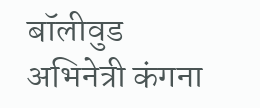बॉलीवुड अभिनेत्री कंगना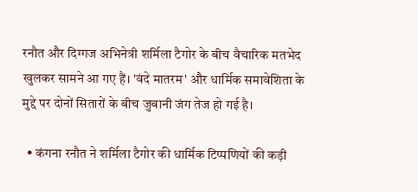रनौत और दिग्गज अभिनेत्री शर्मिला टैगोर के बीच वैचारिक मतभेद खुलकर सामने आ गए हैं। 'वंदे मातरम' और धार्मिक समावेशिता के मुद्दे पर दोनों सितारों के बीच जुबानी जंग तेज हो गई है।

  • कंगना रनौत ने शर्मिला टैगोर की धार्मिक टिप्पणियों की कड़ी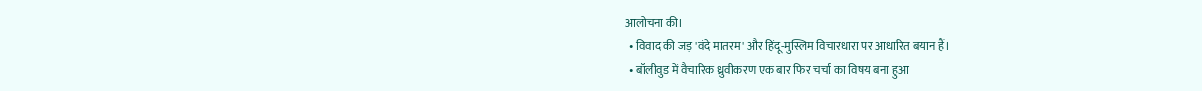आलोचना की।
  • विवाद की जड़ 'वंदे मातरम' और हिंदू-मुस्लिम विचारधारा पर आधारित बयान हैं।
  • बॉलीवुड में वैचारिक ध्रुवीकरण एक बार फिर चर्चा का विषय बना हुआ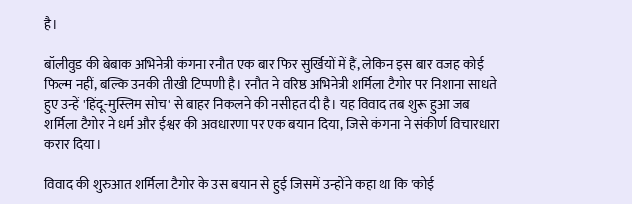है।

बॉलीवुड की बेबाक अभिनेत्री कंगना रनौत एक बार फिर सुर्खियों में हैं, लेकिन इस बार वजह कोई फिल्म नहीं, बल्कि उनकी तीखी टिप्पणी है। रनौत ने वरिष्ठ अभिनेत्री शर्मिला टैगोर पर निशाना साधते हुए उन्हें 'हिंदू-मुस्लिम सोच' से बाहर निकलने की नसीहत दी है। यह विवाद तब शुरू हुआ जब शर्मिला टैगोर ने धर्म और ईश्वर की अवधारणा पर एक बयान दिया, जिसे कंगना ने संकीर्ण विचारधारा करार दिया।

विवाद की शुरुआत शर्मिला टैगोर के उस बयान से हुई जिसमें उन्होंने कहा था कि 'कोई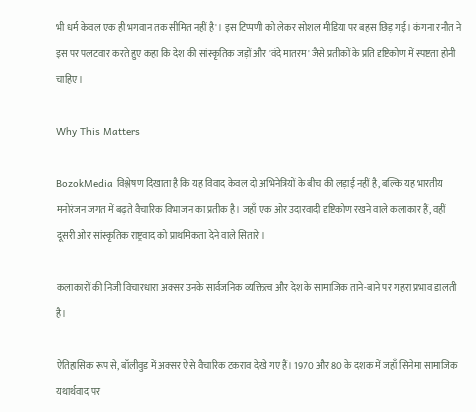भी धर्म केवल एक ही भगवान तक सीमित नहीं है'। इस टिप्पणी को लेकर सोशल मीडिया पर बहस छिड़ गई। कंगना रनौत ने इस पर पलटवार करते हुए कहा कि देश की सांस्कृतिक जड़ों और 'वंदे मातरम' जैसे प्रतीकों के प्रति दृष्टिकोण में स्पष्टता होनी चाहिए।

Why This Matters

BozokMedia विश्लेषण दिखाता है कि यह विवाद केवल दो अभिनेत्रियों के बीच की लड़ाई नहीं है, बल्कि यह भारतीय मनोरंजन जगत में बढ़ते वैचारिक विभाजन का प्रतीक है। जहाँ एक ओर उदारवादी दृष्टिकोण रखने वाले कलाकार हैं, वहीं दूसरी ओर सांस्कृतिक राष्ट्रवाद को प्राथमिकता देने वाले सितारे।

कलाकारों की निजी विचारधारा अक्सर उनके सार्वजनिक व्यक्तित्व और देश के सामाजिक ताने-बाने पर गहरा प्रभाव डालती है।

ऐतिहासिक रूप से, बॉलीवुड में अक्सर ऐसे वैचारिक टकराव देखे गए हैं। 1970 और 80 के दशक में जहाँ सिनेमा सामाजिक यथार्थवाद पर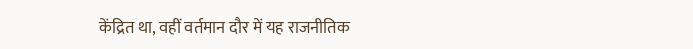केंद्रित था, वहीं वर्तमान दौर में यह राजनीतिक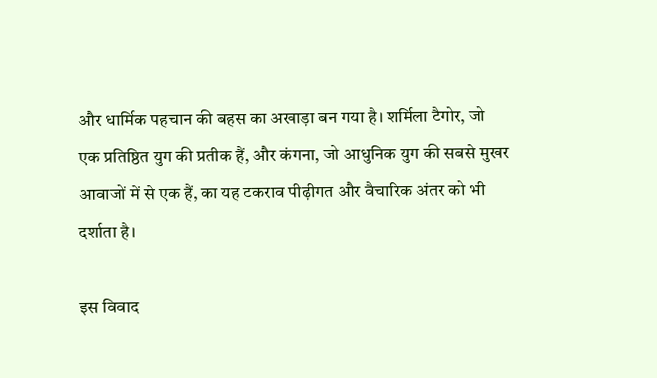और धार्मिक पहचान की बहस का अखाड़ा बन गया है। शर्मिला टैगोर, जो एक प्रतिष्ठित युग की प्रतीक हैं, और कंगना, जो आधुनिक युग की सबसे मुखर आवाजों में से एक हैं, का यह टकराव पीढ़ीगत और वैचारिक अंतर को भी दर्शाता है।

इस विवाद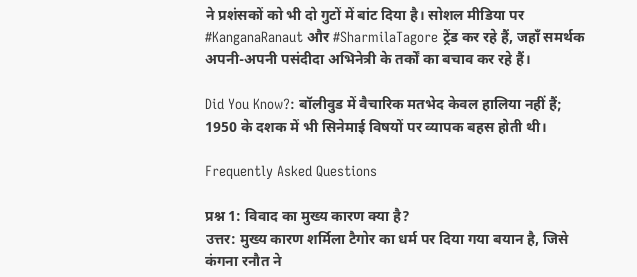ने प्रशंसकों को भी दो गुटों में बांट दिया है। सोशल मीडिया पर #KanganaRanaut और #SharmilaTagore ट्रेंड कर रहे हैं, जहाँ समर्थक अपनी-अपनी पसंदीदा अभिनेत्री के तर्कों का बचाव कर रहे हैं।

Did You Know?: बॉलीवुड में वैचारिक मतभेद केवल हालिया नहीं हैं; 1950 के दशक में भी सिनेमाई विषयों पर व्यापक बहस होती थी।

Frequently Asked Questions

प्रश्न 1: विवाद का मुख्य कारण क्या है?
उत्तर: मुख्य कारण शर्मिला टैगोर का धर्म पर दिया गया बयान है, जिसे कंगना रनौत ने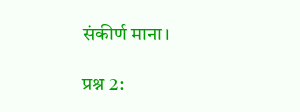संकीर्ण माना।

प्रश्न 2: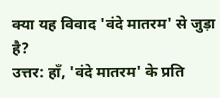क्या यह विवाद 'वंदे मातरम' से जुड़ा है?
उत्तर: हाँ, 'वंदे मातरम' के प्रति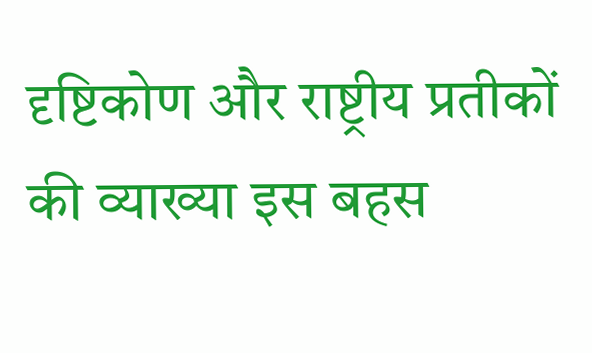दृष्टिकोण और राष्ट्रीय प्रतीकों की व्याख्या इस बहस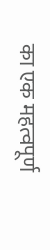का एक महत्वपूर्ण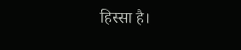हिस्सा है।